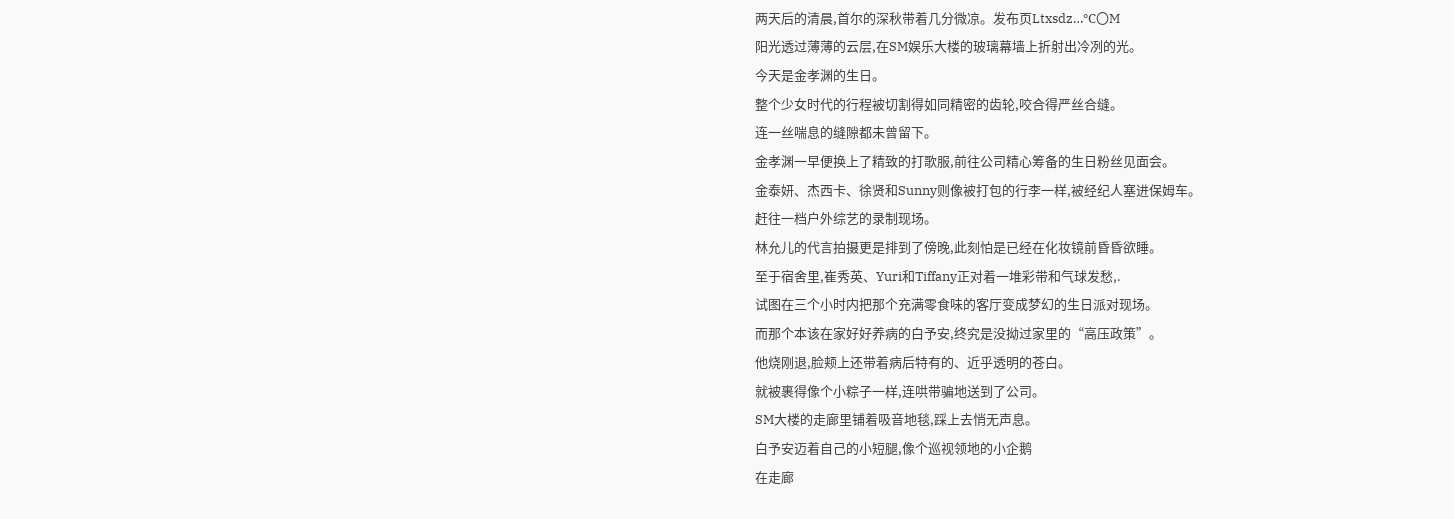两天后的清晨,首尔的深秋带着几分微凉。发布页Ltxsdz…℃〇M
阳光透过薄薄的云层,在SM娱乐大楼的玻璃幕墙上折射出冷冽的光。
今天是金孝渊的生日。
整个少女时代的行程被切割得如同精密的齿轮,咬合得严丝合缝。
连一丝喘息的缝隙都未曾留下。
金孝渊一早便换上了精致的打歌服,前往公司精心筹备的生日粉丝见面会。
金泰妍、杰西卡、徐贤和Sunny则像被打包的行李一样,被经纪人塞进保姆车。
赶往一档户外综艺的录制现场。
林允儿的代言拍摄更是排到了傍晚,此刻怕是已经在化妆镜前昏昏欲睡。
至于宿舍里,崔秀英、Yuri和Tiffany正对着一堆彩带和气球发愁,.
试图在三个小时内把那个充满零食味的客厅变成梦幻的生日派对现场。
而那个本该在家好好养病的白予安,终究是没拗过家里的“高压政策”。
他烧刚退,脸颊上还带着病后特有的、近乎透明的苍白。
就被裹得像个小粽子一样,连哄带骗地送到了公司。
SM大楼的走廊里铺着吸音地毯,踩上去悄无声息。
白予安迈着自己的小短腿,像个巡视领地的小企鹅
在走廊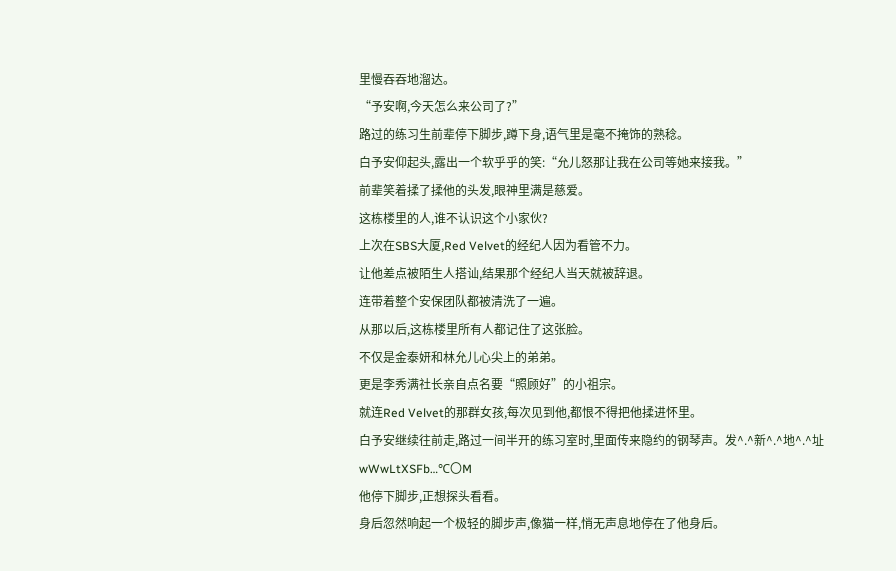里慢吞吞地溜达。
“予安啊,今天怎么来公司了?”
路过的练习生前辈停下脚步,蹲下身,语气里是毫不掩饰的熟稔。
白予安仰起头,露出一个软乎乎的笑:“允儿怒那让我在公司等她来接我。”
前辈笑着揉了揉他的头发,眼神里满是慈爱。
这栋楼里的人,谁不认识这个小家伙?
上次在SBS大厦,Red Velvet的经纪人因为看管不力。
让他差点被陌生人搭讪,结果那个经纪人当天就被辞退。
连带着整个安保团队都被清洗了一遍。
从那以后,这栋楼里所有人都记住了这张脸。
不仅是金泰妍和林允儿心尖上的弟弟。
更是李秀满社长亲自点名要“照顾好”的小祖宗。
就连Red Velvet的那群女孩,每次见到他,都恨不得把他揉进怀里。
白予安继续往前走,路过一间半开的练习室时,里面传来隐约的钢琴声。发^.^新^.^地^.^址 wWwLtXSFb…℃〇M
他停下脚步,正想探头看看。
身后忽然响起一个极轻的脚步声,像猫一样,悄无声息地停在了他身后。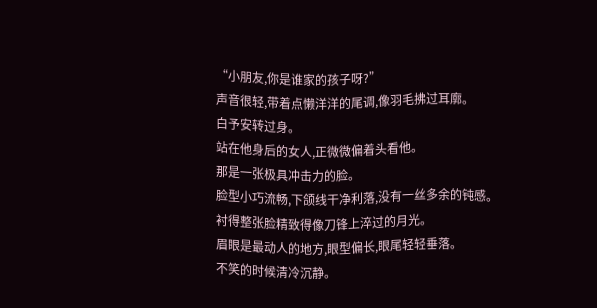“小朋友,你是谁家的孩子呀?”
声音很轻,带着点懒洋洋的尾调,像羽毛拂过耳廓。
白予安转过身。
站在他身后的女人,正微微偏着头看他。
那是一张极具冲击力的脸。
脸型小巧流畅,下颌线干净利落,没有一丝多余的钝感。
衬得整张脸精致得像刀锋上淬过的月光。
眉眼是最动人的地方,眼型偏长,眼尾轻轻垂落。
不笑的时候清冷沉静。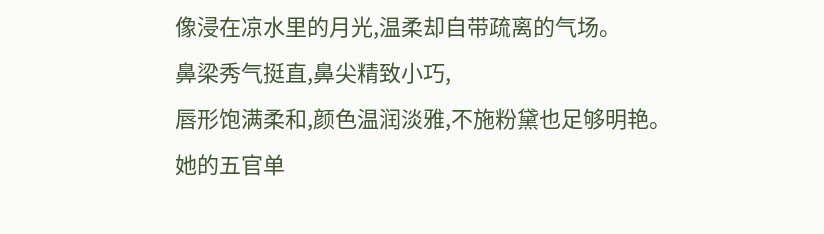像浸在凉水里的月光,温柔却自带疏离的气场。
鼻梁秀气挺直,鼻尖精致小巧,
唇形饱满柔和,颜色温润淡雅,不施粉黛也足够明艳。
她的五官单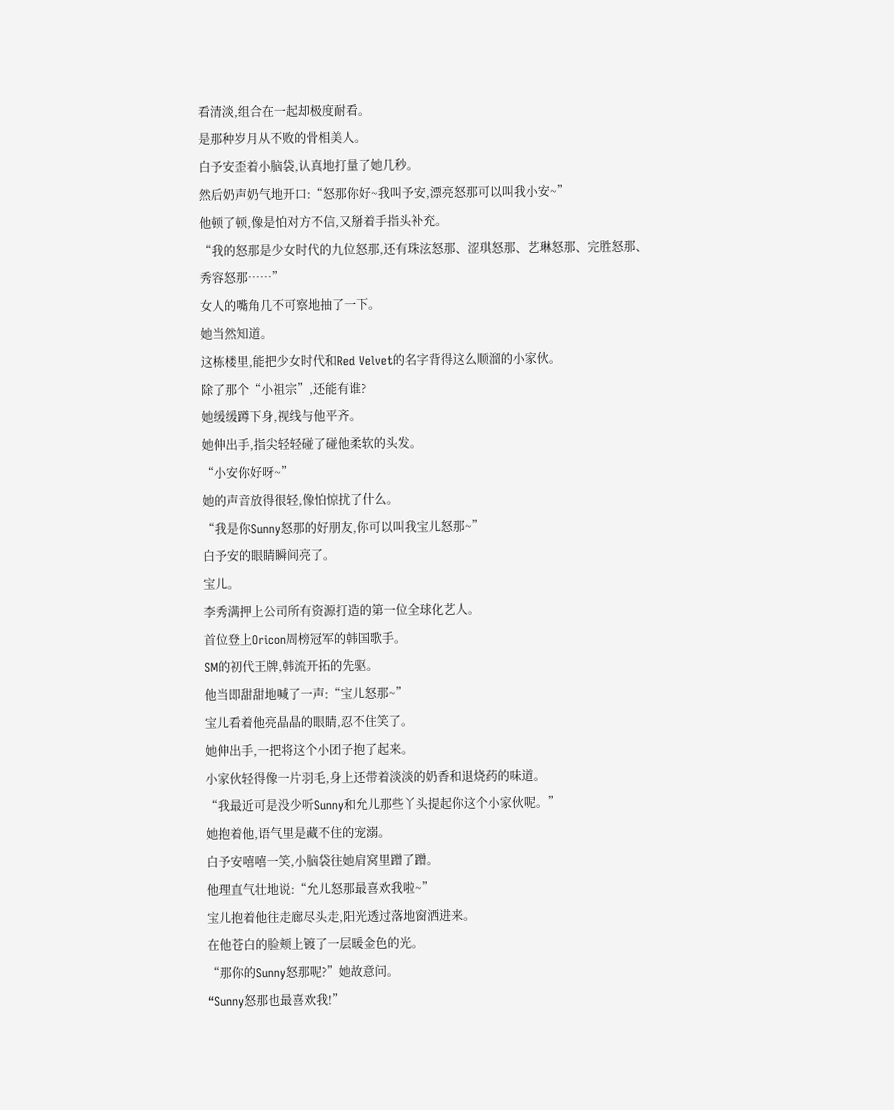看清淡,组合在一起却极度耐看。
是那种岁月从不败的骨相美人。
白予安歪着小脑袋,认真地打量了她几秒。
然后奶声奶气地开口:“怒那你好~我叫予安,漂亮怒那可以叫我小安~”
他顿了顿,像是怕对方不信,又掰着手指头补充。
“我的怒那是少女时代的九位怒那,还有珠泫怒那、涩琪怒那、艺琳怒那、完胜怒那、秀容怒那……”
女人的嘴角几不可察地抽了一下。
她当然知道。
这栋楼里,能把少女时代和Red Velvet的名字背得这么顺溜的小家伙。
除了那个“小祖宗”,还能有谁?
她缓缓蹲下身,视线与他平齐。
她伸出手,指尖轻轻碰了碰他柔软的头发。
“小安你好呀~”
她的声音放得很轻,像怕惊扰了什么。
“我是你Sunny怒那的好朋友,你可以叫我宝儿怒那~”
白予安的眼睛瞬间亮了。
宝儿。
李秀满押上公司所有资源打造的第一位全球化艺人。
首位登上Oricon周榜冠军的韩国歌手。
SM的初代王牌,韩流开拓的先驱。
他当即甜甜地喊了一声:“宝儿怒那~”
宝儿看着他亮晶晶的眼睛,忍不住笑了。
她伸出手,一把将这个小团子抱了起来。
小家伙轻得像一片羽毛,身上还带着淡淡的奶香和退烧药的味道。
“我最近可是没少听Sunny和允儿那些丫头提起你这个小家伙呢。”
她抱着他,语气里是藏不住的宠溺。
白予安嘻嘻一笑,小脑袋往她肩窝里蹭了蹭。
他理直气壮地说:“允儿怒那最喜欢我啦~”
宝儿抱着他往走廊尽头走,阳光透过落地窗洒进来。
在他苍白的脸颊上镀了一层暖金色的光。
“那你的Sunny怒那呢?”她故意问。
“Sunny怒那也最喜欢我!”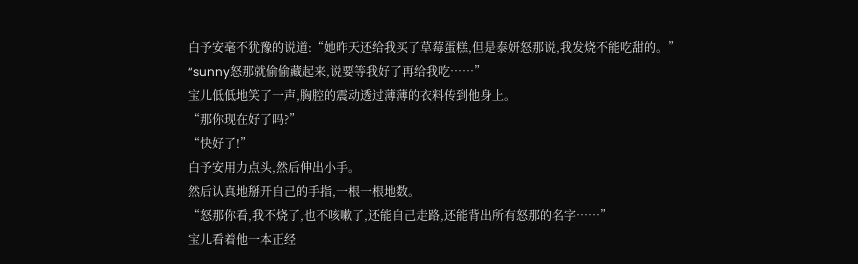白予安毫不犹豫的说道:“她昨天还给我买了草莓蛋糕,但是泰妍怒那说,我发烧不能吃甜的。”
“sunny怒那就偷偷藏起来,说要等我好了再给我吃……”
宝儿低低地笑了一声,胸腔的震动透过薄薄的衣料传到他身上。
“那你现在好了吗?”
“快好了!”
白予安用力点头,然后伸出小手。
然后认真地掰开自己的手指,一根一根地数。
“怒那你看,我不烧了,也不咳嗽了,还能自己走路,还能背出所有怒那的名字……”
宝儿看着他一本正经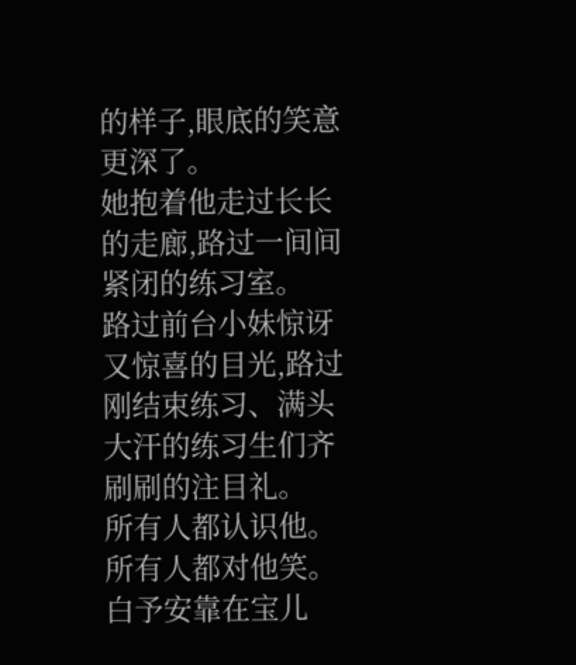的样子,眼底的笑意更深了。
她抱着他走过长长的走廊,路过一间间紧闭的练习室。
路过前台小妹惊讶又惊喜的目光,路过刚结束练习、满头大汗的练习生们齐刷刷的注目礼。
所有人都认识他。
所有人都对他笑。
白予安靠在宝儿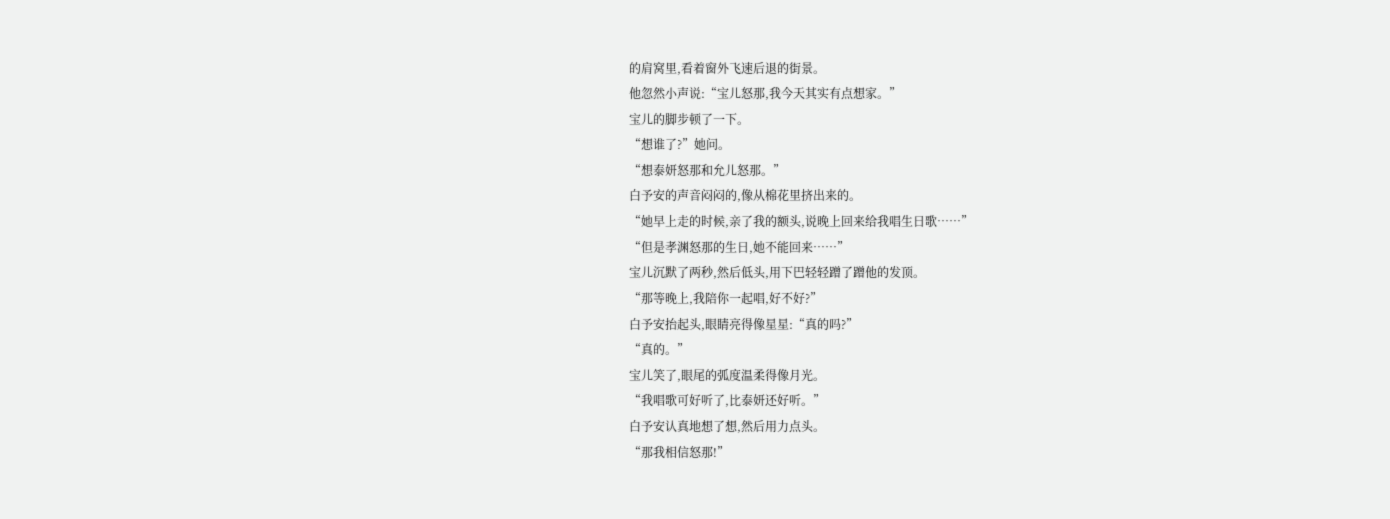的肩窝里,看着窗外飞速后退的街景。
他忽然小声说:“宝儿怒那,我今天其实有点想家。”
宝儿的脚步顿了一下。
“想谁了?”她问。
“想泰妍怒那和允儿怒那。”
白予安的声音闷闷的,像从棉花里挤出来的。
“她早上走的时候,亲了我的额头,说晚上回来给我唱生日歌……”
“但是孝渊怒那的生日,她不能回来……”
宝儿沉默了两秒,然后低头,用下巴轻轻蹭了蹭他的发顶。
“那等晚上,我陪你一起唱,好不好?”
白予安抬起头,眼睛亮得像星星:“真的吗?”
“真的。”
宝儿笑了,眼尾的弧度温柔得像月光。
“我唱歌可好听了,比泰妍还好听。”
白予安认真地想了想,然后用力点头。
“那我相信怒那!”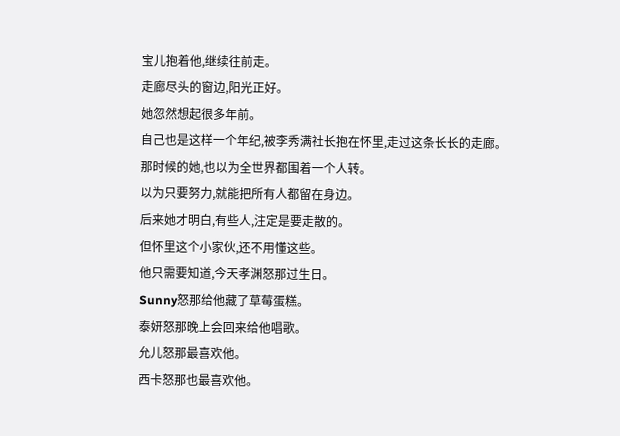宝儿抱着他,继续往前走。
走廊尽头的窗边,阳光正好。
她忽然想起很多年前。
自己也是这样一个年纪,被李秀满社长抱在怀里,走过这条长长的走廊。
那时候的她,也以为全世界都围着一个人转。
以为只要努力,就能把所有人都留在身边。
后来她才明白,有些人,注定是要走散的。
但怀里这个小家伙,还不用懂这些。
他只需要知道,今天孝渊怒那过生日。
Sunny怒那给他藏了草莓蛋糕。
泰妍怒那晚上会回来给他唱歌。
允儿怒那最喜欢他。
西卡怒那也最喜欢他。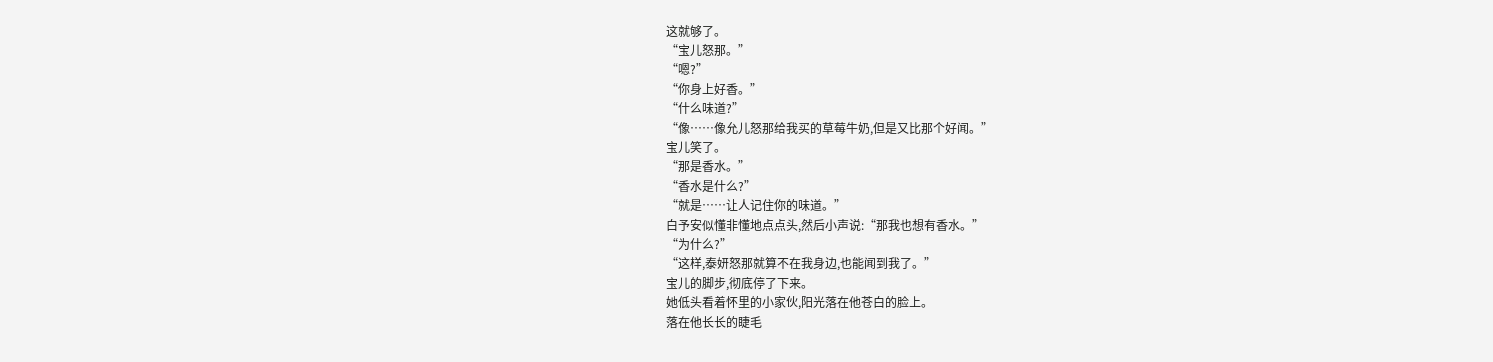这就够了。
“宝儿怒那。”
“嗯?”
“你身上好香。”
“什么味道?”
“像……像允儿怒那给我买的草莓牛奶,但是又比那个好闻。”
宝儿笑了。
“那是香水。”
“香水是什么?”
“就是……让人记住你的味道。”
白予安似懂非懂地点点头,然后小声说:“那我也想有香水。”
“为什么?”
“这样,泰妍怒那就算不在我身边,也能闻到我了。”
宝儿的脚步,彻底停了下来。
她低头看着怀里的小家伙,阳光落在他苍白的脸上。
落在他长长的睫毛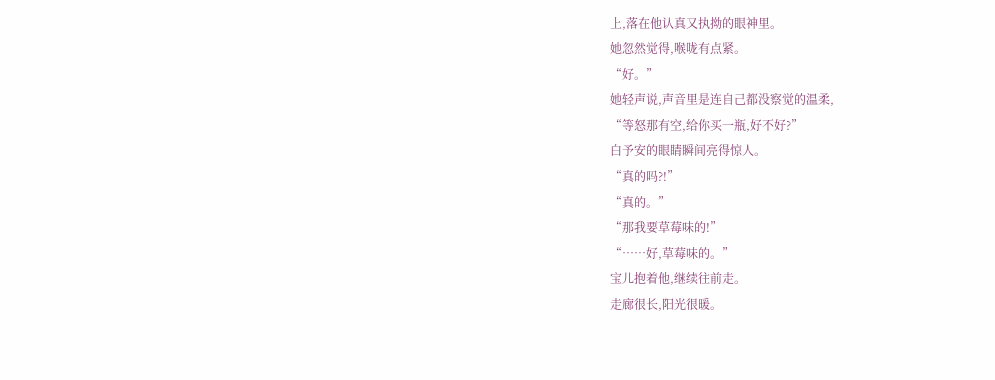上,落在他认真又执拗的眼神里。
她忽然觉得,喉咙有点紧。
“好。”
她轻声说,声音里是连自己都没察觉的温柔,
“等怒那有空,给你买一瓶,好不好?”
白予安的眼睛瞬间亮得惊人。
“真的吗?!”
“真的。”
“那我要草莓味的!”
“……好,草莓味的。”
宝儿抱着他,继续往前走。
走廊很长,阳光很暖。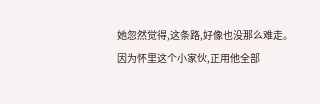她忽然觉得,这条路,好像也没那么难走。
因为怀里这个小家伙,正用他全部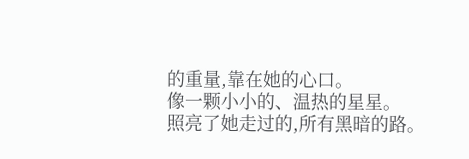的重量,靠在她的心口。
像一颗小小的、温热的星星。
照亮了她走过的,所有黑暗的路。